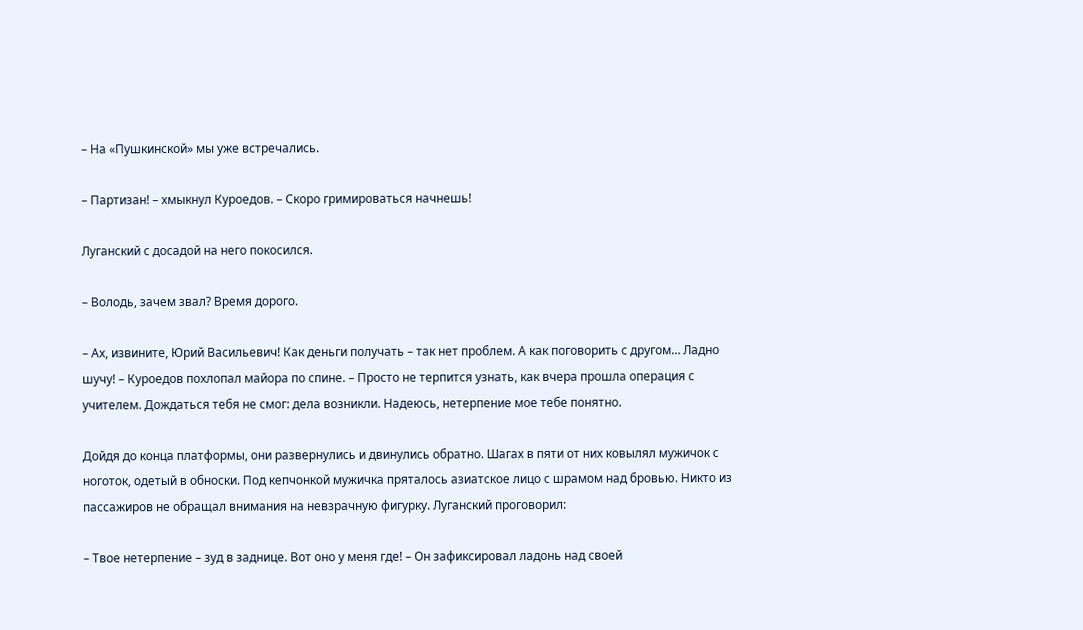– На «Пушкинской» мы уже встречались.

– Партизан! – хмыкнул Куроедов. – Скоро гримироваться начнешь!

Луганский с досадой на него покосился.

– Володь, зачем звал? Время дорого.

– Ах, извините, Юрий Васильевич! Как деньги получать – так нет проблем. А как поговорить с другом… Ладно шучу! – Куроедов похлопал майора по спине. – Просто не терпится узнать, как вчера прошла операция с учителем. Дождаться тебя не смог: дела возникли. Надеюсь, нетерпение мое тебе понятно.

Дойдя до конца платформы, они развернулись и двинулись обратно. Шагах в пяти от них ковылял мужичок с ноготок, одетый в обноски. Под кепчонкой мужичка пряталось азиатское лицо с шрамом над бровью. Никто из пассажиров не обращал внимания на невзрачную фигурку. Луганский проговорил:

– Твое нетерпение – зуд в заднице. Вот оно у меня где! – Он зафиксировал ладонь над своей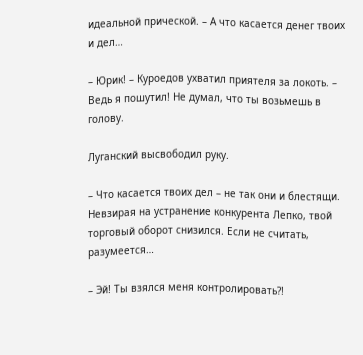идеальной прической. – А что касается денег твоих и дел…

– Юрик! – Куроедов ухватил приятеля за локоть. – Ведь я пошутил! Не думал, что ты возьмешь в голову.

Луганский высвободил руку.

– Что касается твоих дел – не так они и блестящи. Невзирая на устранение конкурента Лепко, твой торговый оборот снизился. Если не считать, разумеется…

– Эй! Ты взялся меня контролировать?!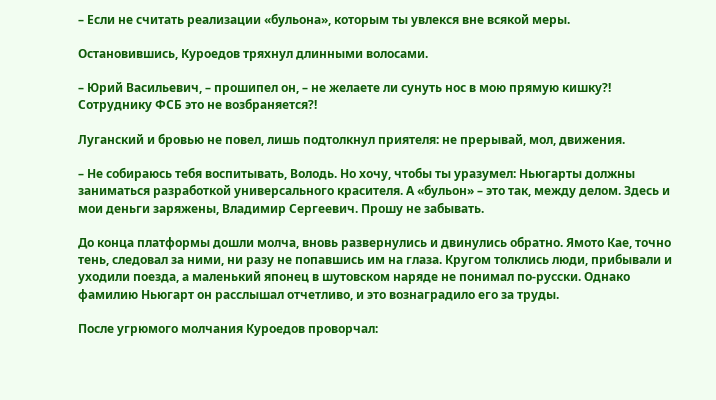– Если не считать реализации «бульона», которым ты увлекся вне всякой меры.

Остановившись, Куроедов тряхнул длинными волосами.

– Юрий Васильевич, – прошипел он, – не желаете ли сунуть нос в мою прямую кишку?! Сотруднику ФСБ это не возбраняется?!

Луганский и бровью не повел, лишь подтолкнул приятеля: не прерывай, мол, движения.

– Не собираюсь тебя воспитывать, Володь. Но хочу, чтобы ты уразумел: Ньюгарты должны заниматься разработкой универсального красителя. А «бульон» – это так, между делом. Здесь и мои деньги заряжены, Владимир Сергеевич. Прошу не забывать.

До конца платформы дошли молча, вновь развернулись и двинулись обратно. Ямото Кае, точно тень, следовал за ними, ни разу не попавшись им на глаза. Кругом толклись люди, прибывали и уходили поезда, а маленький японец в шутовском наряде не понимал по-русски. Однако фамилию Ньюгарт он расслышал отчетливо, и это вознаградило его за труды.

После угрюмого молчания Куроедов проворчал: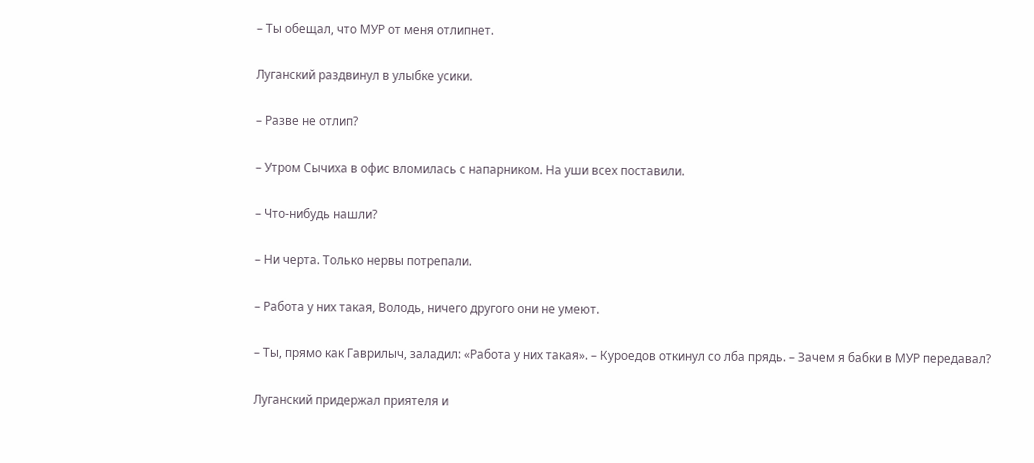– Ты обещал, что МУР от меня отлипнет.

Луганский раздвинул в улыбке усики.

– Разве не отлип?

– Утром Сычиха в офис вломилась с напарником. На уши всех поставили.

– Что-нибудь нашли?

– Ни черта. Только нервы потрепали.

– Работа у них такая, Володь, ничего другого они не умеют.

– Ты, прямо как Гаврилыч, заладил: «Работа у них такая». – Куроедов откинул со лба прядь. – Зачем я бабки в МУР передавал?

Луганский придержал приятеля и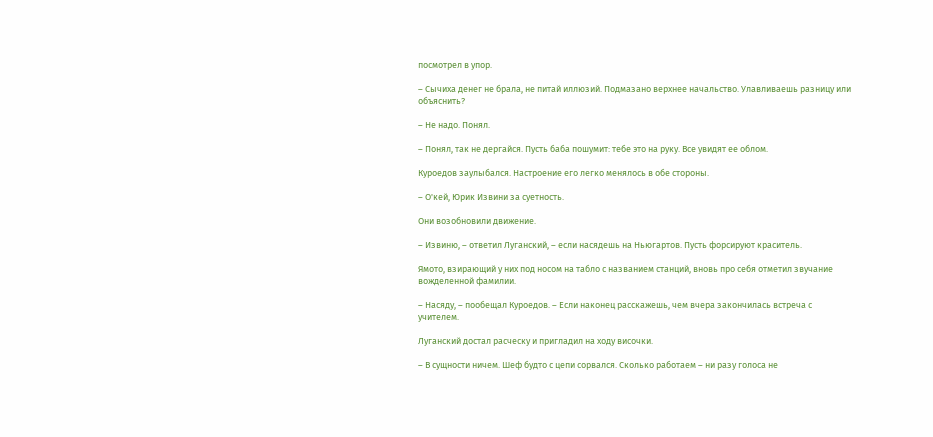посмотрел в упор.

– Сычиха денег не брала, не питай иллюзий. Подмазано верхнее начальство. Улавливаешь разницу или объяснить?

– Не надо. Понял.

– Понял, так не дергайся. Пусть баба пошумит: тебе это на руку. Все увидят ее облом.

Куроедов заулыбался. Настроение его легко менялось в обе стороны.

– О'кей, Юрик Извини за суетность.

Они возобновили движение.

– Извиню, – ответил Луганский, – если насядешь на Ньюгартов. Пусть форсируют краситель.

Ямото, взирающий у них под носом на табло с названием станций, вновь про себя отметил звучание вожделенной фамилии.

– Насяду, – пообещал Куроедов. – Если наконец расскажешь, чем вчера закончилась встреча с учителем.

Луганский достал расческу и пригладил на ходу височки.

– В сущности ничем. Шеф будто с цепи сорвался. Сколько работаем – ни разу голоса не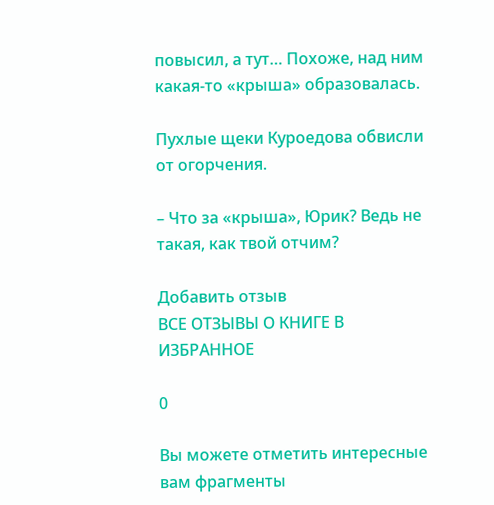повысил, а тут… Похоже, над ним какая-то «крыша» образовалась.

Пухлые щеки Куроедова обвисли от огорчения.

– Что за «крыша», Юрик? Ведь не такая, как твой отчим?

Добавить отзыв
ВСЕ ОТЗЫВЫ О КНИГЕ В ИЗБРАННОЕ

0

Вы можете отметить интересные вам фрагменты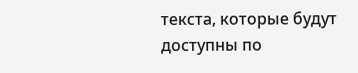текста, которые будут доступны по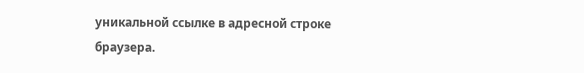уникальной ссылке в адресной строке браузера.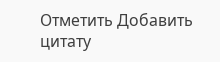Отметить Добавить цитату